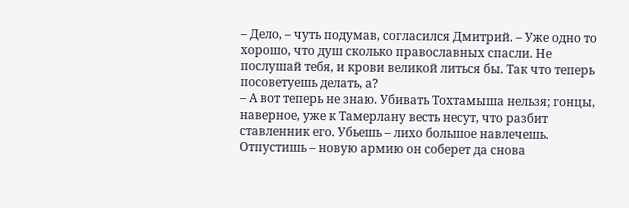– Дело, – чуть подумав, согласился Дмитрий. – Уже одно то хорошо, что душ сколько православных спасли. Не послушай тебя, и крови великой литься бы. Так что теперь посоветуешь делать, а?
– А вот теперь не знаю. Убивать Тохтамыша нельзя; гонцы, наверное, уже к Тамерлану весть несут, что разбит ставленник его. Убьешь – лихо большое навлечешь. Отпустишь – новую армию он соберет да снова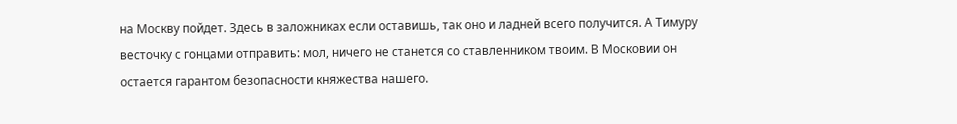на Москву пойдет. Здесь в заложниках если оставишь, так оно и ладней всего получится. А Тимуру весточку с гонцами отправить: мол, ничего не станется со ставленником твоим. В Московии он остается гарантом безопасности княжества нашего.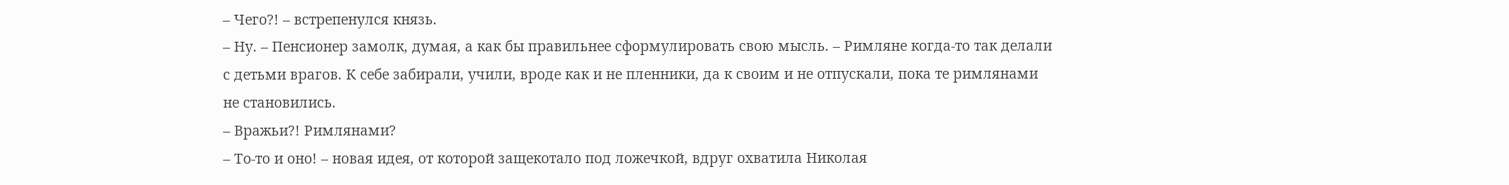– Чего?! – встрепенулся князь.
– Ну. – Пенсионер замолк, думая, а как бы правильнее сформулировать свою мысль. – Римляне когда-то так делали с детьми врагов. К себе забирали, учили, вроде как и не пленники, да к своим и не отпускали, пока те римлянами не становились.
– Вражьи?! Римлянами?
– То-то и оно! – новая идея, от которой защекотало под ложечкой, вдруг охватила Николая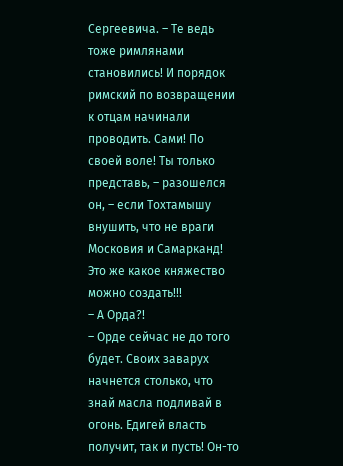Сергеевича. – Те ведь тоже римлянами становились! И порядок римский по возвращении к отцам начинали проводить. Сами! По своей воле! Ты только представь, – разошелся он, – если Тохтамышу внушить, что не враги Московия и Самарканд! Это же какое княжество можно создать!!!
– А Орда?!
– Орде сейчас не до того будет. Своих заварух начнется столько, что знай масла подливай в огонь. Едигей власть получит, так и пусть! Он-то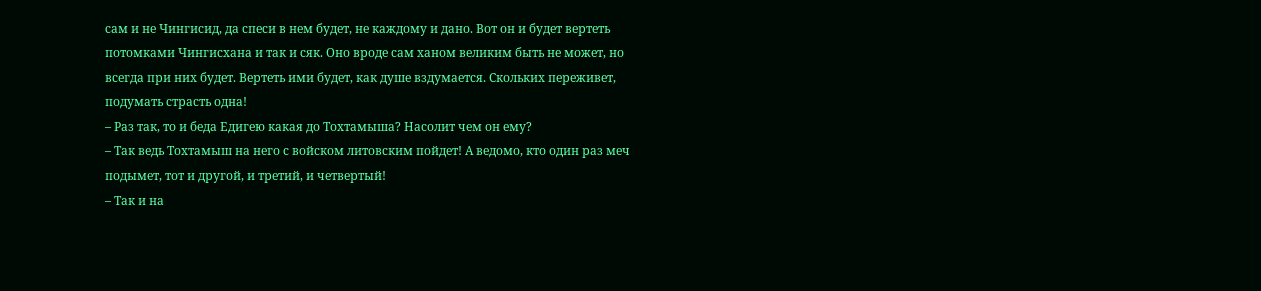сам и не Чингисид, да спеси в нем будет, не каждому и дано. Вот он и будет вертеть потомками Чингисхана и так и сяк. Оно вроде сам ханом великим быть не может, но всегда при них будет. Вертеть ими будет, как душе вздумается. Скольких переживет, подумать страсть одна!
– Раз так, то и беда Едигею какая до Тохтамыша? Насолит чем он ему?
– Так ведь Тохтамыш на него с войском литовским пойдет! А ведомо, кто один раз меч подымет, тот и другой, и третий, и четвертый!
– Так и на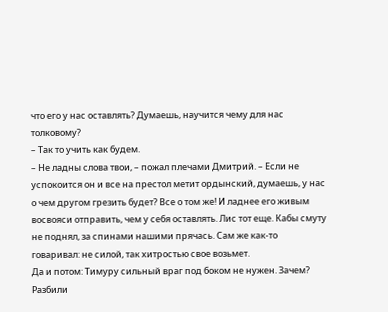что его у нас оставлять? Думаешь, научится чему для нас толковому?
– Так то учить как будем.
– Не ладны слова твои, – пожал плечами Дмитрий. – Если не успокоится он и все на престол метит ордынский, думаешь, у нас о чем другом грезить будет? Все о том же! И ладнее его живым восвояси отправить, чем у себя оставлять. Лис тот еще. Кабы смуту не поднял, за спинами нашими прячась. Сам же как-то говаривал: не силой, так хитростью свое возьмет.
Да и потом: Тимуру сильный враг под боком не нужен. Зачем? Разбили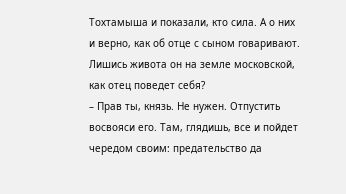Тохтамыша и показали, кто сила. А о них и верно, как об отце с сыном говаривают. Лишись живота он на земле московской, как отец поведет себя?
– Прав ты, князь. Не нужен. Отпустить восвояси его. Там, глядишь, все и пойдет чередом своим: предательство да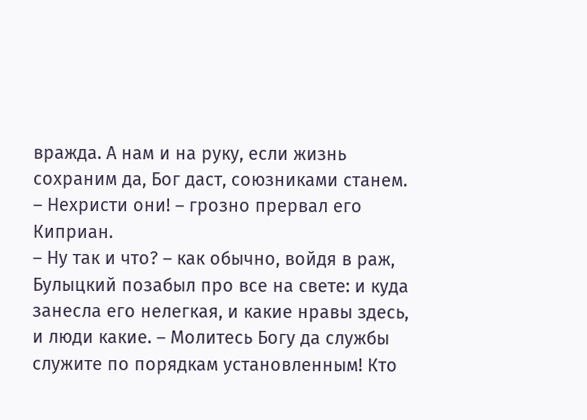вражда. А нам и на руку, если жизнь сохраним да, Бог даст, союзниками станем.
– Нехристи они! – грозно прервал его Киприан.
– Ну так и что? – как обычно, войдя в раж, Булыцкий позабыл про все на свете: и куда занесла его нелегкая, и какие нравы здесь, и люди какие. – Молитесь Богу да службы служите по порядкам установленным! Кто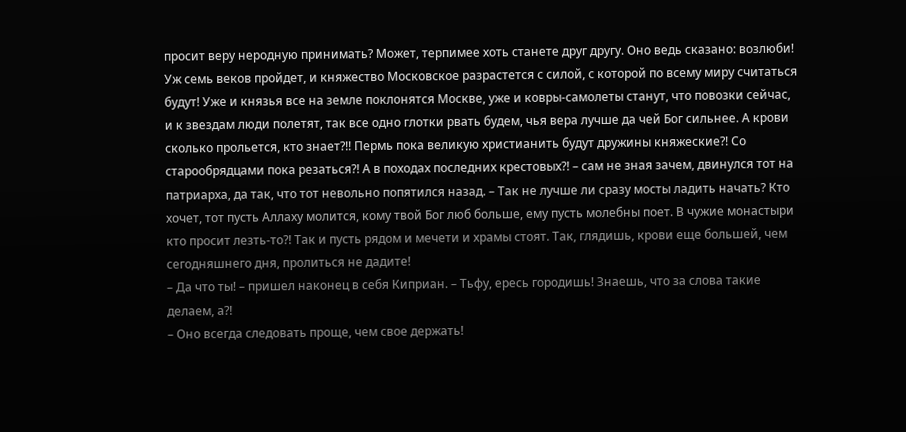просит веру неродную принимать? Может, терпимее хоть станете друг другу. Оно ведь сказано: возлюби!
Уж семь веков пройдет, и княжество Московское разрастется с силой, с которой по всему миру считаться будут! Уже и князья все на земле поклонятся Москве, уже и ковры-самолеты станут, что повозки сейчас, и к звездам люди полетят, так все одно глотки рвать будем, чья вера лучше да чей Бог сильнее. А крови сколько прольется, кто знает?!! Пермь пока великую христианить будут дружины княжеские?! Со старообрядцами пока резаться?! А в походах последних крестовых?! – сам не зная зачем, двинулся тот на патриарха, да так, что тот невольно попятился назад. – Так не лучше ли сразу мосты ладить начать? Кто хочет, тот пусть Аллаху молится, кому твой Бог люб больше, ему пусть молебны поет. В чужие монастыри кто просит лезть-то?! Так и пусть рядом и мечети и храмы стоят. Так, глядишь, крови еще большей, чем сегодняшнего дня, пролиться не дадите!
– Да что ты! – пришел наконец в себя Киприан. – Тьфу, ересь городишь! Знаешь, что за слова такие делаем, а?!
– Оно всегда следовать проще, чем свое держать!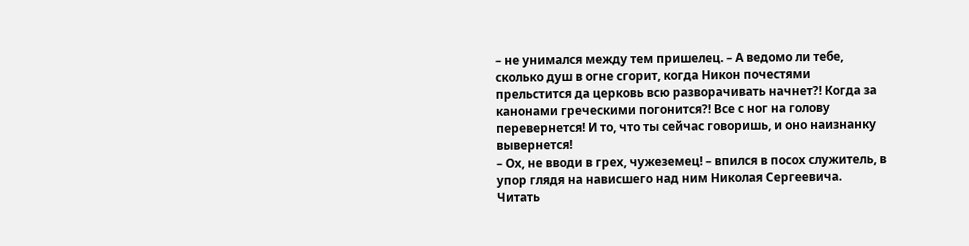– не унимался между тем пришелец. – А ведомо ли тебе, сколько душ в огне сгорит, когда Никон почестями прельстится да церковь всю разворачивать начнет?! Когда за канонами греческими погонится?! Все с ног на голову перевернется! И то, что ты сейчас говоришь, и оно наизнанку вывернется!
– Ох, не вводи в грех, чужеземец! – впился в посох служитель, в упор глядя на нависшего над ним Николая Сергеевича.
Читать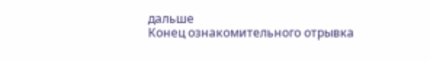дальше
Конец ознакомительного отрывка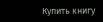Купить книгу